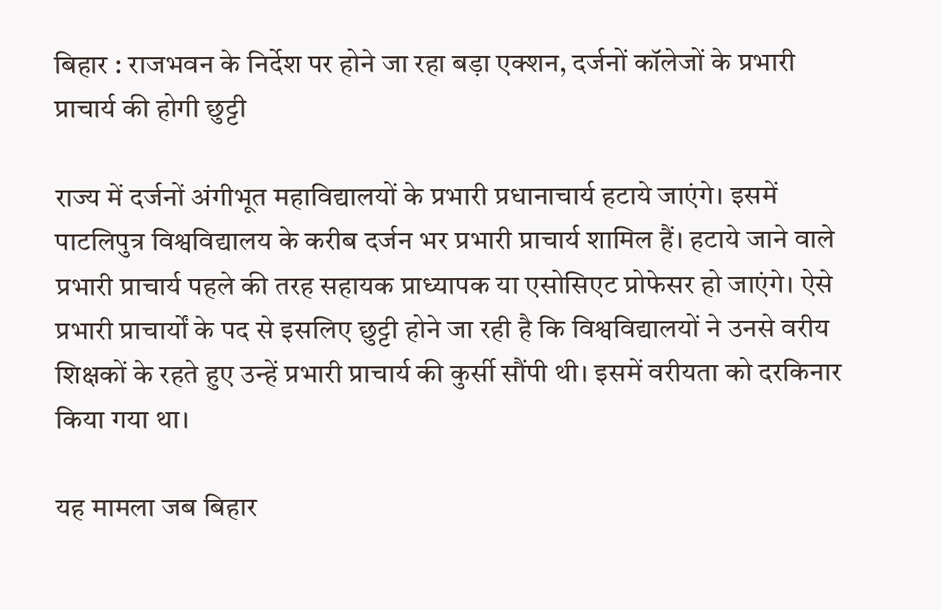बिहार : राजभवन के निर्देश पर होने जा रहा बड़ा एक्शन, दर्जनों कॉलेजों के प्रभारी प्राचार्य की होगी छुट्टी

राज्य में दर्जनों अंगीभूत महाविद्यालयों के प्रभारी प्रधानाचार्य हटाये जाएंगे। इसमें पाटलिपुत्र विश्वविद्यालय के करीब दर्जन भर प्रभारी प्राचार्य शामिल हैं। हटाये जाने वाले प्रभारी प्राचार्य पहले की तरह सहायक प्राध्यापक या एसोसिएट प्रोफेसर हो जाएंगे। ऐसे प्रभारी प्राचार्यों के पद से इसलिए छुट्टी होने जा रही है कि विश्वविद्यालयों ने उनसे वरीय शिक्षकों के रहते हुए उन्हें प्रभारी प्राचार्य की कुर्सी सौंपी थी। इसमें वरीयता को दरकिनार किया गया था।

यह मामला जब बिहार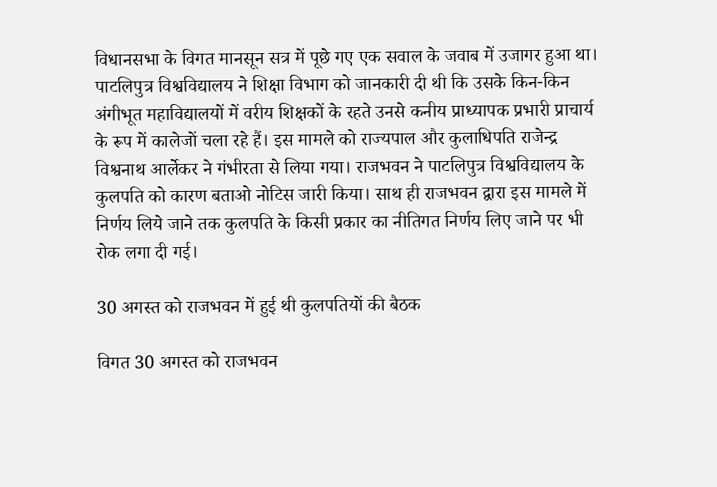विधानसभा के विगत मानसून सत्र में पूछे गए एक सवाल के जवाब में उजागर हुआ था। पाटलिपुत्र विश्वविद्यालय ने शिक्षा विभाग को जानकारी दी थी कि उसके किन-किन अंगीभूत महाविद्यालयों में वरीय शिक्षकों के रहते उनसे कनीय प्राध्यापक प्रभारी प्राचार्य के रूप में कालेजों चला रहे हैं। इस मामले को राज्यपाल और कुलाधिपति राजेन्द्र विश्वनाथ आर्लेकर ने गंभीरता से लिया गया। राजभवन ने पाटलिपुत्र विश्वविद्यालय के कुलपति को कारण बताओ नोटिस जारी किया। साथ ही राजभवन द्वारा इस मामले में निर्णय लिये जाने तक कुलपति के किसी प्रकार का नीतिगत निर्णय लिए जाने पर भी रोक लगा दी गई।

30 अगस्त को राजभवन में हुई थी कुलपतियों की बैठक

विगत 30 अगस्त को राजभवन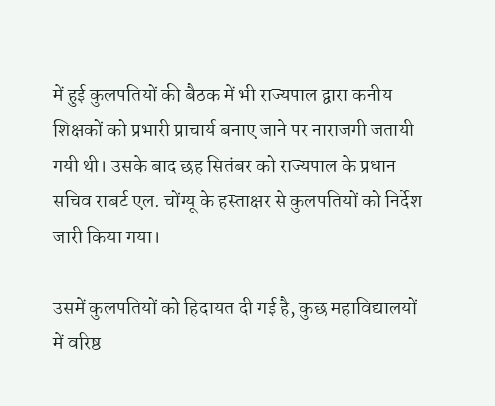में हुई कुलपतियों की बैठक में भी राज्यपाल द्वारा कनीय शिक्षकों को प्रभारी प्राचार्य बनाए जाने पर नाराजगी जतायी गयी थी। उसके बाद छह सितंबर को राज्यपाल के प्रधान सचिव राबर्ट एल. चोंग्यू के हस्ताक्षर से कुलपतियों को निर्देश जारी किया गया।

उसमें कुलपतियों को हिदायत दी गई है, कुछ महाविद्यालयों में वरिष्ठ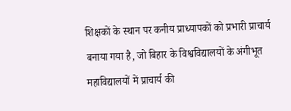शिक्षकों के स्थान पर कनीय प्राध्यापकों को प्रभारी प्राचार्य बनाया गया है, जो बिहार के विश्वविद्यालयों के अंगीभूत महाविद्यालयों में प्राचार्य की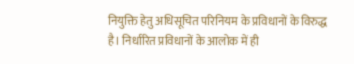नियुक्ति हेतु अधिसूचित परिनियम के प्रविधानों के विरुद्ध है। निर्धारित प्रविधानों के आलोक में ही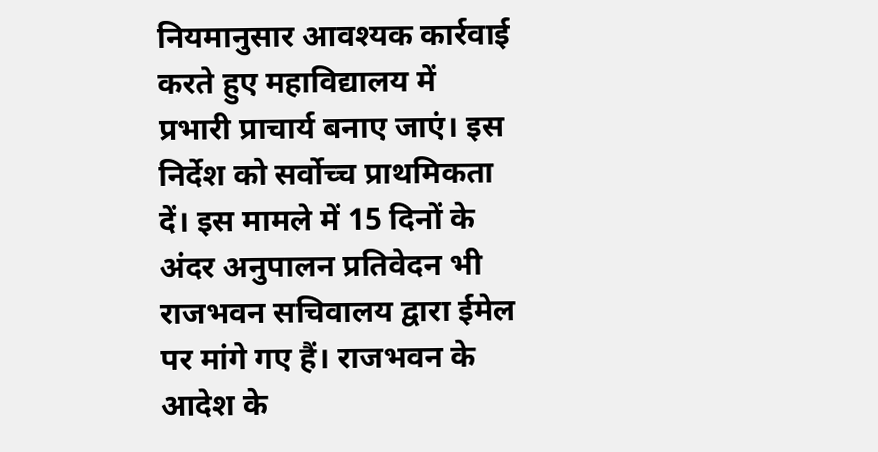नियमानुसार आवश्यक कार्रवाई करते हुए महाविद्यालय में प्रभारी प्राचार्य बनाए जाएं। इस निर्देश को सर्वोच्च प्राथमिकता दें। इस मामले में 15 दिनों के अंदर अनुपालन प्रतिवेदन भी राजभवन सचिवालय द्वारा ईमेल पर मांगे गए हैं। राजभवन के आदेश के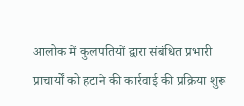आलोक में कुलपतियों द्वारा संबंधित प्रभारी प्राचार्यों को हटाने की कार्रवाई की प्रक्रिया शुरू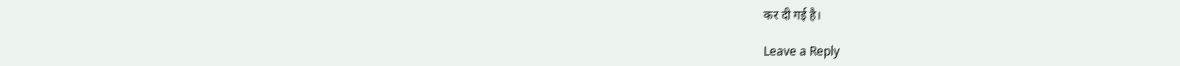कर दी गई है।

Leave a Reply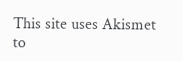This site uses Akismet to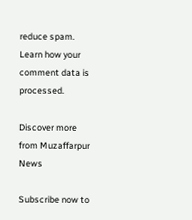reduce spam. Learn how your comment data is processed.

Discover more from Muzaffarpur News

Subscribe now to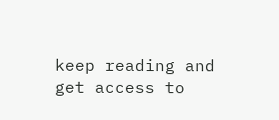keep reading and get access to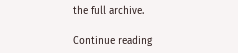the full archive.

Continue reading